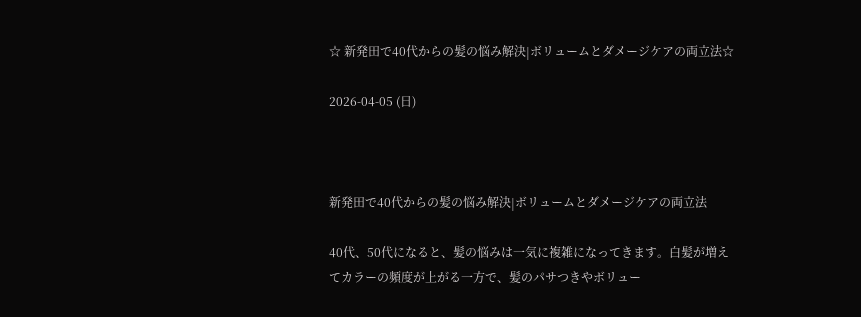☆ 新発田で40代からの髪の悩み解決|ボリュームとダメージケアの両立法☆

2026-04-05 (日)



新発田で40代からの髪の悩み解決|ボリュームとダメージケアの両立法

40代、50代になると、髪の悩みは一気に複雑になってきます。白髪が増えてカラーの頻度が上がる一方で、髪のパサつきやボリュー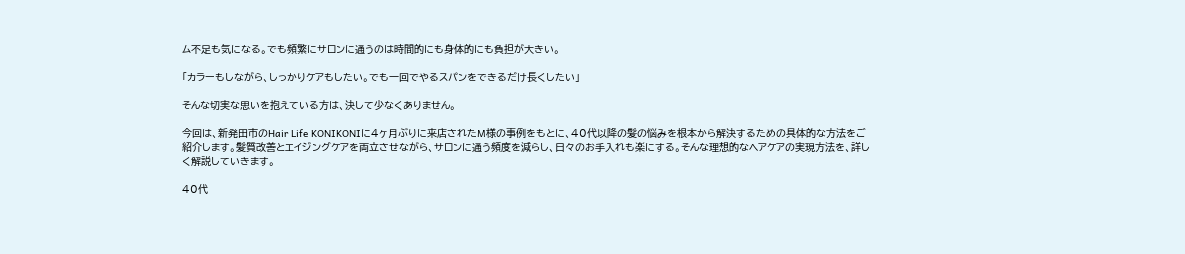ム不足も気になる。でも頻繁にサロンに通うのは時間的にも身体的にも負担が大きい。

「カラーもしながら、しっかりケアもしたい。でも一回でやるスパンをできるだけ長くしたい」

そんな切実な思いを抱えている方は、決して少なくありません。

今回は、新発田市のHair Life KONIKONIに4ヶ月ぶりに来店されたM様の事例をもとに、40代以降の髪の悩みを根本から解決するための具体的な方法をご紹介します。髪質改善とエイジングケアを両立させながら、サロンに通う頻度を減らし、日々のお手入れも楽にする。そんな理想的なヘアケアの実現方法を、詳しく解説していきます。

40代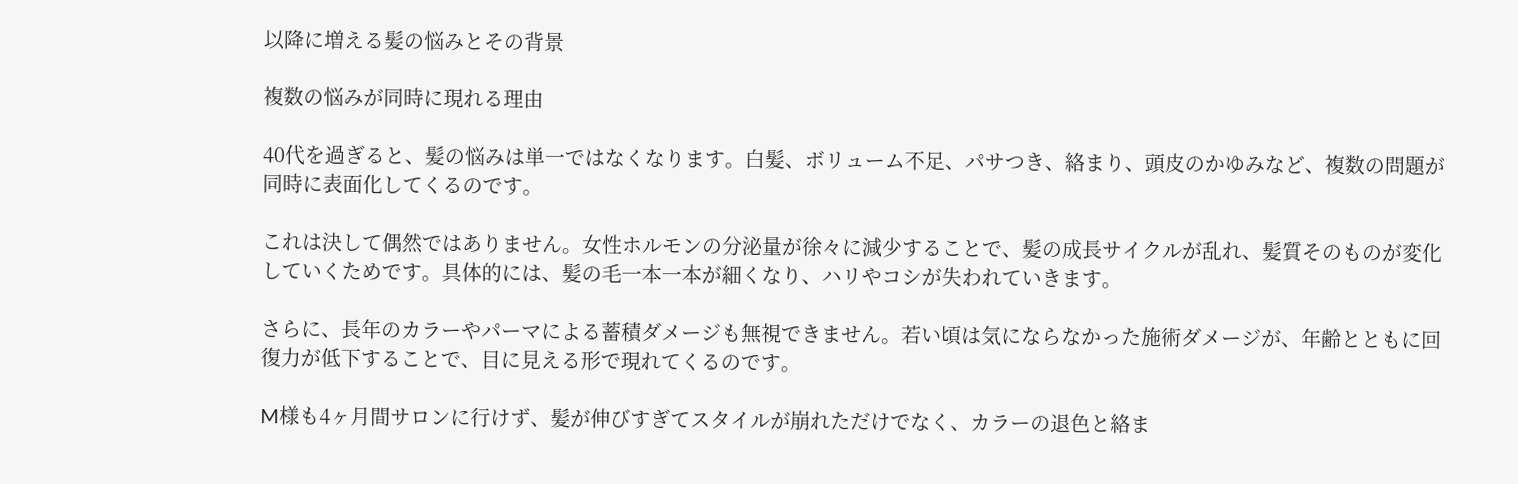以降に増える髪の悩みとその背景

複数の悩みが同時に現れる理由

40代を過ぎると、髪の悩みは単一ではなくなります。白髪、ボリューム不足、パサつき、絡まり、頭皮のかゆみなど、複数の問題が同時に表面化してくるのです。

これは決して偶然ではありません。女性ホルモンの分泌量が徐々に減少することで、髪の成長サイクルが乱れ、髪質そのものが変化していくためです。具体的には、髪の毛一本一本が細くなり、ハリやコシが失われていきます。

さらに、長年のカラーやパーマによる蓄積ダメージも無視できません。若い頃は気にならなかった施術ダメージが、年齢とともに回復力が低下することで、目に見える形で現れてくるのです。

M様も4ヶ月間サロンに行けず、髪が伸びすぎてスタイルが崩れただけでなく、カラーの退色と絡ま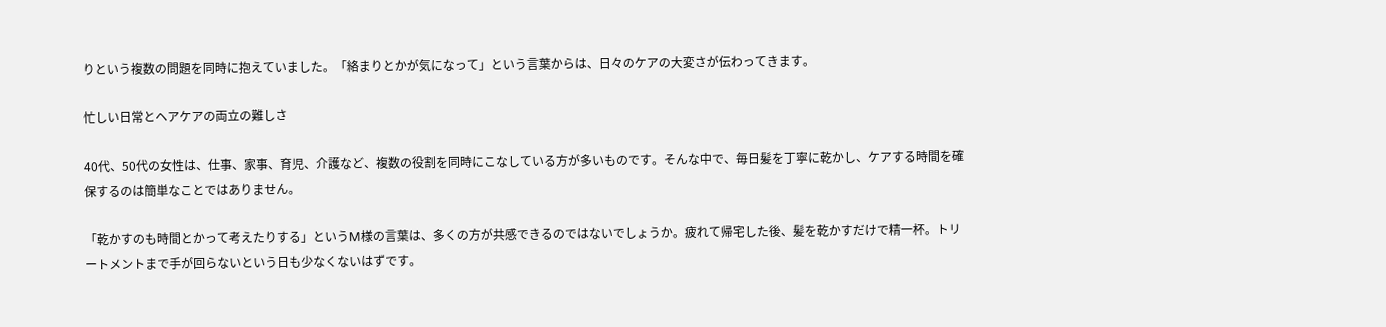りという複数の問題を同時に抱えていました。「絡まりとかが気になって」という言葉からは、日々のケアの大変さが伝わってきます。

忙しい日常とヘアケアの両立の難しさ

40代、50代の女性は、仕事、家事、育児、介護など、複数の役割を同時にこなしている方が多いものです。そんな中で、毎日髪を丁寧に乾かし、ケアする時間を確保するのは簡単なことではありません。

「乾かすのも時間とかって考えたりする」というM様の言葉は、多くの方が共感できるのではないでしょうか。疲れて帰宅した後、髪を乾かすだけで精一杯。トリートメントまで手が回らないという日も少なくないはずです。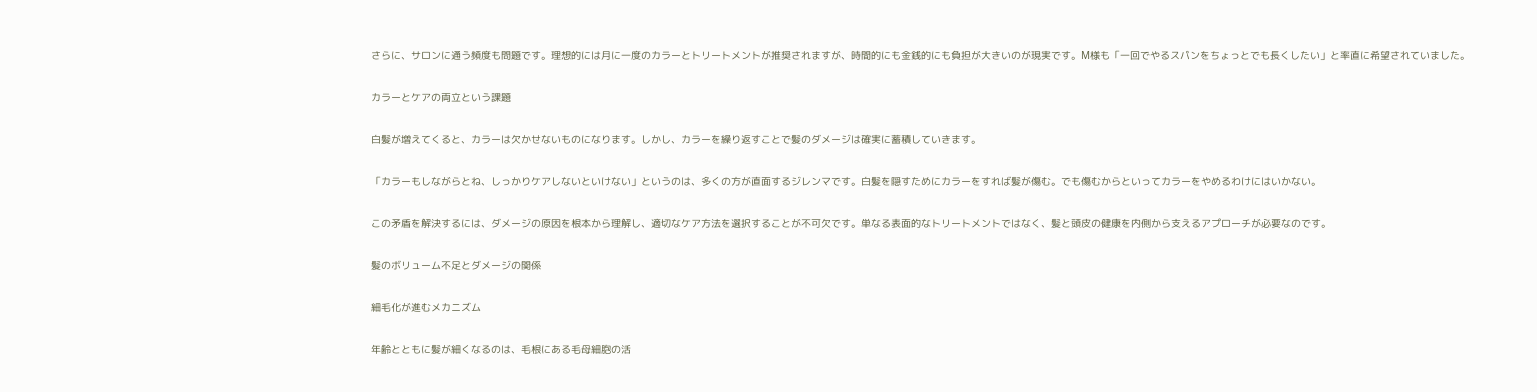さらに、サロンに通う頻度も問題です。理想的には月に一度のカラーとトリートメントが推奨されますが、時間的にも金銭的にも負担が大きいのが現実です。M様も「一回でやるスパンをちょっとでも長くしたい」と率直に希望されていました。

カラーとケアの両立という課題

白髪が増えてくると、カラーは欠かせないものになります。しかし、カラーを繰り返すことで髪のダメージは確実に蓄積していきます。

「カラーもしながらとね、しっかりケアしないといけない」というのは、多くの方が直面するジレンマです。白髪を隠すためにカラーをすれば髪が傷む。でも傷むからといってカラーをやめるわけにはいかない。

この矛盾を解決するには、ダメージの原因を根本から理解し、適切なケア方法を選択することが不可欠です。単なる表面的なトリートメントではなく、髪と頭皮の健康を内側から支えるアプローチが必要なのです。

髪のボリューム不足とダメージの関係

細毛化が進むメカニズム

年齢とともに髪が細くなるのは、毛根にある毛母細胞の活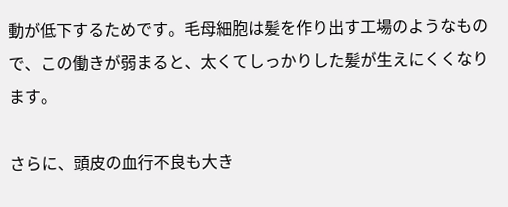動が低下するためです。毛母細胞は髪を作り出す工場のようなもので、この働きが弱まると、太くてしっかりした髪が生えにくくなります。

さらに、頭皮の血行不良も大き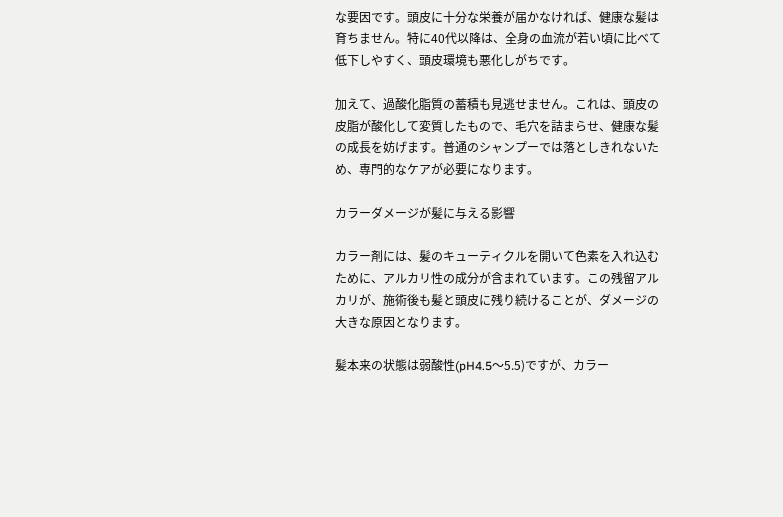な要因です。頭皮に十分な栄養が届かなければ、健康な髪は育ちません。特に40代以降は、全身の血流が若い頃に比べて低下しやすく、頭皮環境も悪化しがちです。

加えて、過酸化脂質の蓄積も見逃せません。これは、頭皮の皮脂が酸化して変質したもので、毛穴を詰まらせ、健康な髪の成長を妨げます。普通のシャンプーでは落としきれないため、専門的なケアが必要になります。

カラーダメージが髪に与える影響

カラー剤には、髪のキューティクルを開いて色素を入れ込むために、アルカリ性の成分が含まれています。この残留アルカリが、施術後も髪と頭皮に残り続けることが、ダメージの大きな原因となります。

髪本来の状態は弱酸性(pH4.5〜5.5)ですが、カラー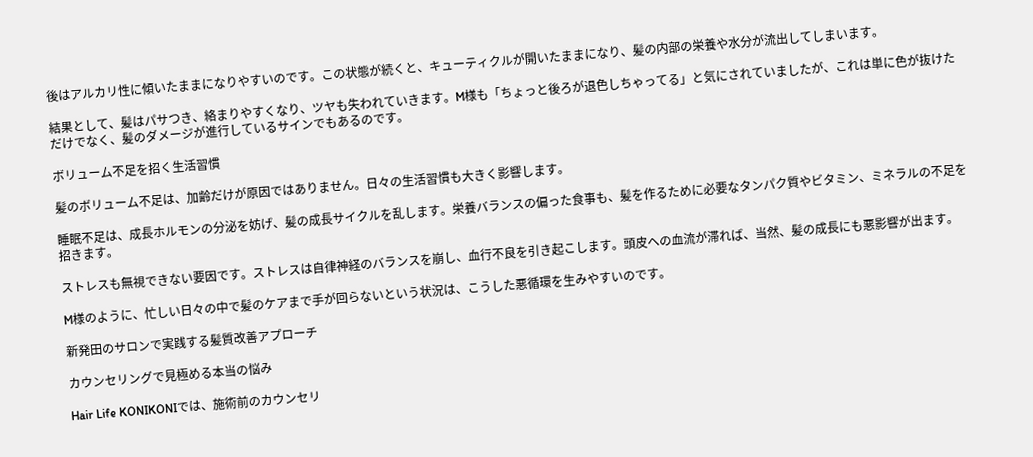後はアルカリ性に傾いたままになりやすいのです。この状態が続くと、キューティクルが開いたままになり、髪の内部の栄養や水分が流出してしまいます。

結果として、髪はパサつき、絡まりやすくなり、ツヤも失われていきます。M様も「ちょっと後ろが退色しちゃってる」と気にされていましたが、これは単に色が抜けただけでなく、髪のダメージが進行しているサインでもあるのです。

ボリューム不足を招く生活習慣

髪のボリューム不足は、加齢だけが原因ではありません。日々の生活習慣も大きく影響します。

睡眠不足は、成長ホルモンの分泌を妨げ、髪の成長サイクルを乱します。栄養バランスの偏った食事も、髪を作るために必要なタンパク質やビタミン、ミネラルの不足を招きます。

ストレスも無視できない要因です。ストレスは自律神経のバランスを崩し、血行不良を引き起こします。頭皮への血流が滞れば、当然、髪の成長にも悪影響が出ます。

M様のように、忙しい日々の中で髪のケアまで手が回らないという状況は、こうした悪循環を生みやすいのです。

新発田のサロンで実践する髪質改善アプローチ

カウンセリングで見極める本当の悩み

Hair Life KONIKONIでは、施術前のカウンセリ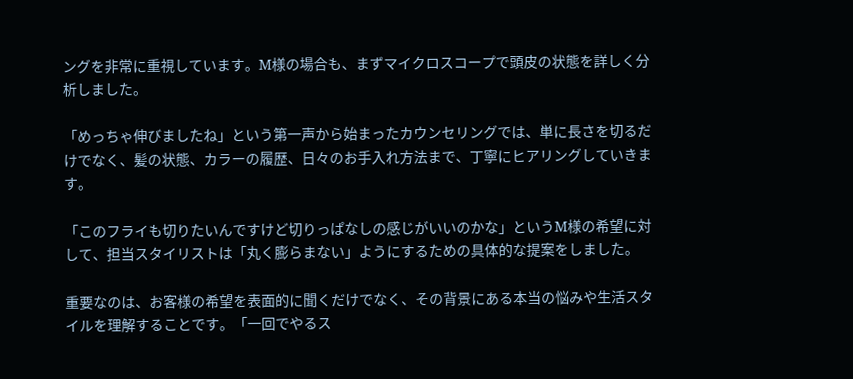ングを非常に重視しています。M様の場合も、まずマイクロスコープで頭皮の状態を詳しく分析しました。

「めっちゃ伸びましたね」という第一声から始まったカウンセリングでは、単に長さを切るだけでなく、髪の状態、カラーの履歴、日々のお手入れ方法まで、丁寧にヒアリングしていきます。

「このフライも切りたいんですけど切りっぱなしの感じがいいのかな」というM様の希望に対して、担当スタイリストは「丸く膨らまない」ようにするための具体的な提案をしました。

重要なのは、お客様の希望を表面的に聞くだけでなく、その背景にある本当の悩みや生活スタイルを理解することです。「一回でやるス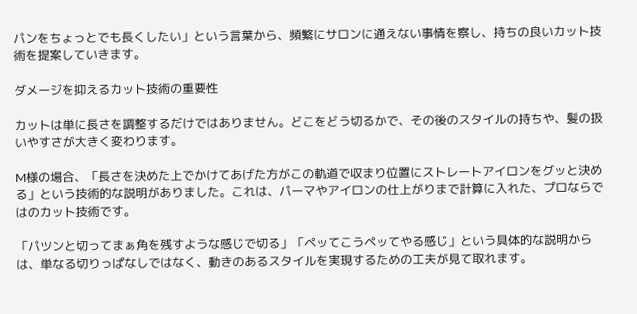パンをちょっとでも長くしたい」という言葉から、頻繁にサロンに通えない事情を察し、持ちの良いカット技術を提案していきます。

ダメージを抑えるカット技術の重要性

カットは単に長さを調整するだけではありません。どこをどう切るかで、その後のスタイルの持ちや、髪の扱いやすさが大きく変わります。

M様の場合、「長さを決めた上でかけてあげた方がこの軌道で収まり位置にストレートアイロンをグッと決める」という技術的な説明がありました。これは、パーマやアイロンの仕上がりまで計算に入れた、プロならではのカット技術です。

「パツンと切ってまぁ角を残すような感じで切る」「ペッてこうペッてやる感じ」という具体的な説明からは、単なる切りっぱなしではなく、動きのあるスタイルを実現するための工夫が見て取れます。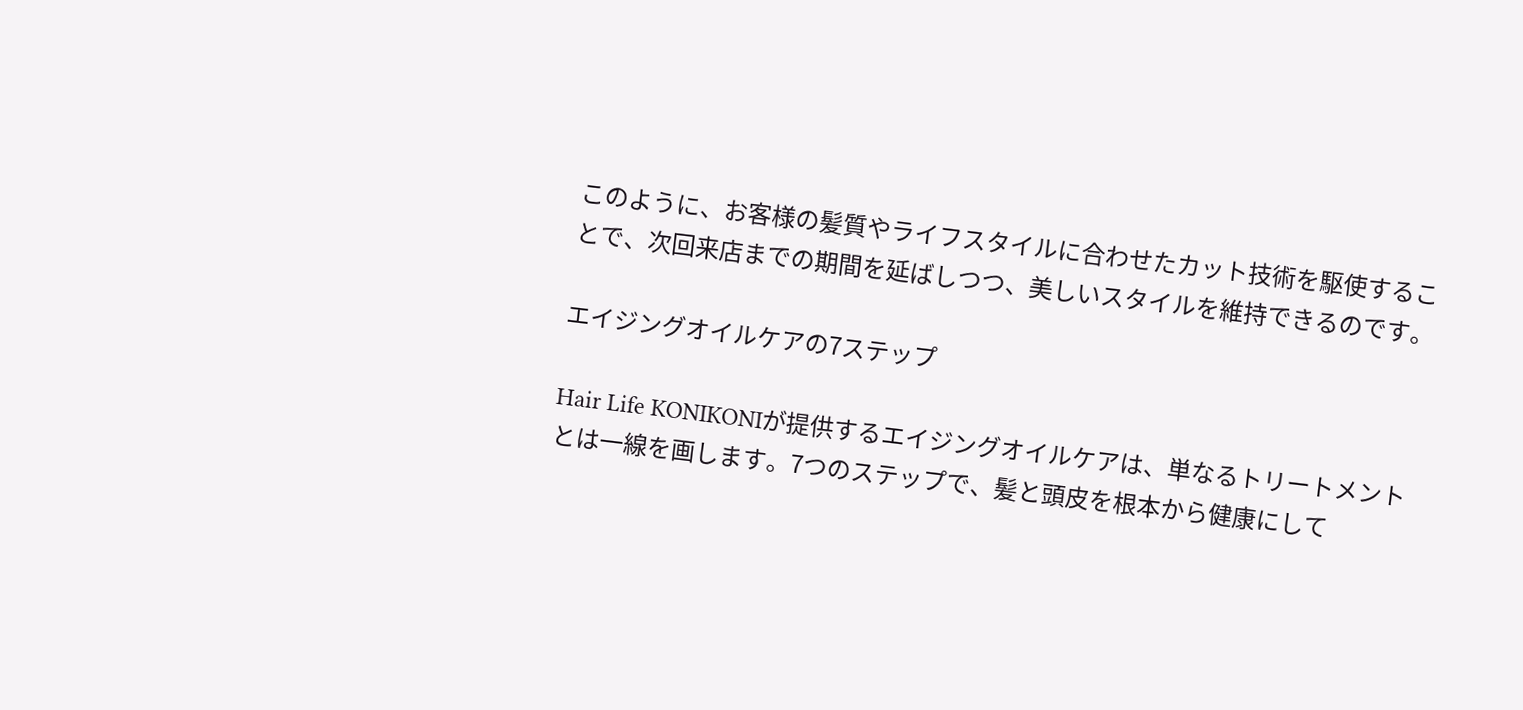このように、お客様の髪質やライフスタイルに合わせたカット技術を駆使することで、次回来店までの期間を延ばしつつ、美しいスタイルを維持できるのです。

エイジングオイルケアの7ステップ

Hair Life KONIKONIが提供するエイジングオイルケアは、単なるトリートメントとは一線を画します。7つのステップで、髪と頭皮を根本から健康にして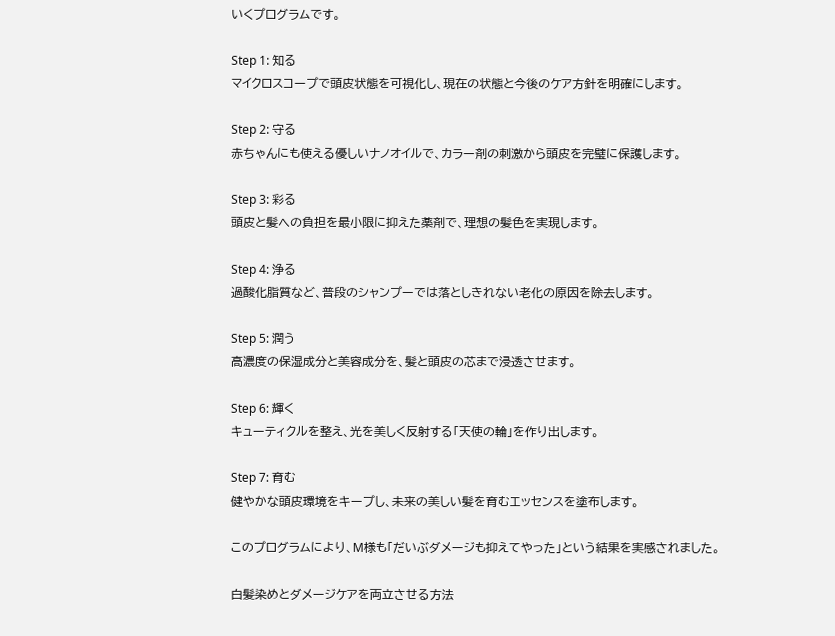いくプログラムです。

Step 1: 知る
マイクロスコープで頭皮状態を可視化し、現在の状態と今後のケア方針を明確にします。

Step 2: 守る
赤ちゃんにも使える優しいナノオイルで、カラー剤の刺激から頭皮を完璧に保護します。

Step 3: 彩る
頭皮と髪への負担を最小限に抑えた薬剤で、理想の髪色を実現します。

Step 4: 浄る
過酸化脂質など、普段のシャンプーでは落としきれない老化の原因を除去します。

Step 5: 潤う
高濃度の保湿成分と美容成分を、髪と頭皮の芯まで浸透させます。

Step 6: 輝く
キューティクルを整え、光を美しく反射する「天使の輪」を作り出します。

Step 7: 育む
健やかな頭皮環境をキープし、未来の美しい髪を育むエッセンスを塗布します。

このプログラムにより、M様も「だいぶダメージも抑えてやった」という結果を実感されました。

白髪染めとダメージケアを両立させる方法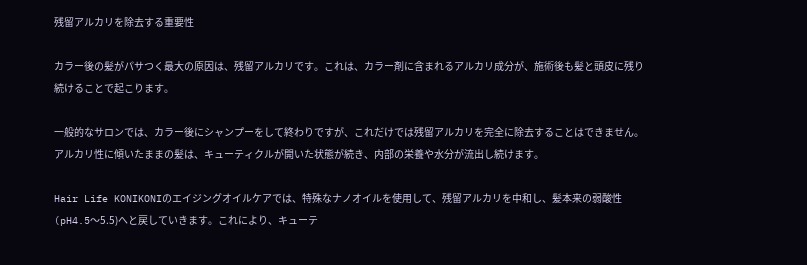残留アルカリを除去する重要性

カラー後の髪がパサつく最大の原因は、残留アルカリです。これは、カラー剤に含まれるアルカリ成分が、施術後も髪と頭皮に残り続けることで起こります。

一般的なサロンでは、カラー後にシャンプーをして終わりですが、これだけでは残留アルカリを完全に除去することはできません。アルカリ性に傾いたままの髪は、キューティクルが開いた状態が続き、内部の栄養や水分が流出し続けます。

Hair Life KONIKONIのエイジングオイルケアでは、特殊なナノオイルを使用して、残留アルカリを中和し、髪本来の弱酸性(pH4.5〜5.5)へと戻していきます。これにより、キューテ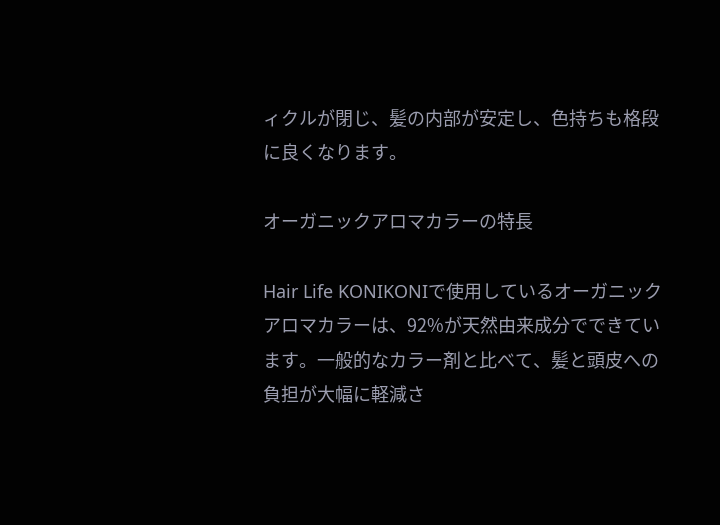ィクルが閉じ、髪の内部が安定し、色持ちも格段に良くなります。

オーガニックアロマカラーの特長

Hair Life KONIKONIで使用しているオーガニックアロマカラーは、92%が天然由来成分でできています。一般的なカラー剤と比べて、髪と頭皮への負担が大幅に軽減さ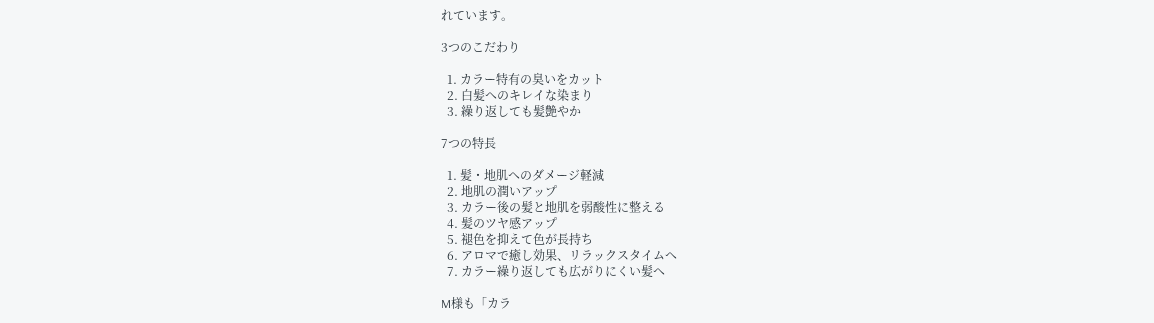れています。

3つのこだわり

  1. カラー特有の臭いをカット
  2. 白髪へのキレイな染まり
  3. 繰り返しても髪艶やか

7つの特長

  1. 髪・地肌へのダメージ軽減
  2. 地肌の潤いアップ
  3. カラー後の髪と地肌を弱酸性に整える
  4. 髪のツヤ感アップ
  5. 褪色を抑えて色が長持ち
  6. アロマで癒し効果、リラックスタイムへ
  7. カラー繰り返しても広がりにくい髪へ

M様も「カラ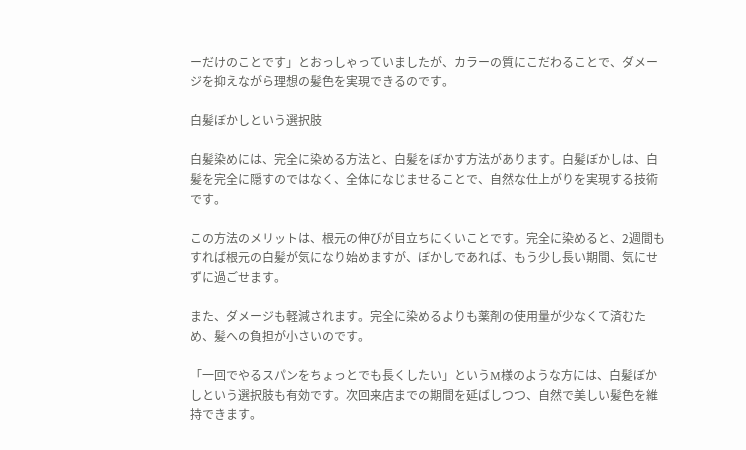ーだけのことです」とおっしゃっていましたが、カラーの質にこだわることで、ダメージを抑えながら理想の髪色を実現できるのです。

白髪ぼかしという選択肢

白髪染めには、完全に染める方法と、白髪をぼかす方法があります。白髪ぼかしは、白髪を完全に隠すのではなく、全体になじませることで、自然な仕上がりを実現する技術です。

この方法のメリットは、根元の伸びが目立ちにくいことです。完全に染めると、2週間もすれば根元の白髪が気になり始めますが、ぼかしであれば、もう少し長い期間、気にせずに過ごせます。

また、ダメージも軽減されます。完全に染めるよりも薬剤の使用量が少なくて済むため、髪への負担が小さいのです。

「一回でやるスパンをちょっとでも長くしたい」というM様のような方には、白髪ぼかしという選択肢も有効です。次回来店までの期間を延ばしつつ、自然で美しい髪色を維持できます。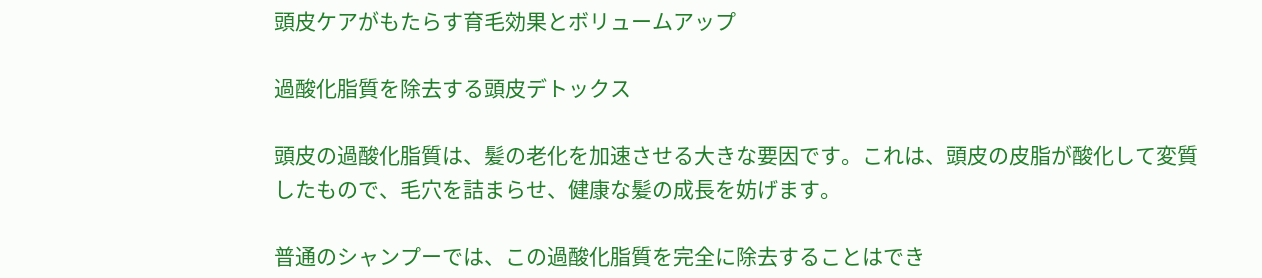頭皮ケアがもたらす育毛効果とボリュームアップ

過酸化脂質を除去する頭皮デトックス

頭皮の過酸化脂質は、髪の老化を加速させる大きな要因です。これは、頭皮の皮脂が酸化して変質したもので、毛穴を詰まらせ、健康な髪の成長を妨げます。

普通のシャンプーでは、この過酸化脂質を完全に除去することはでき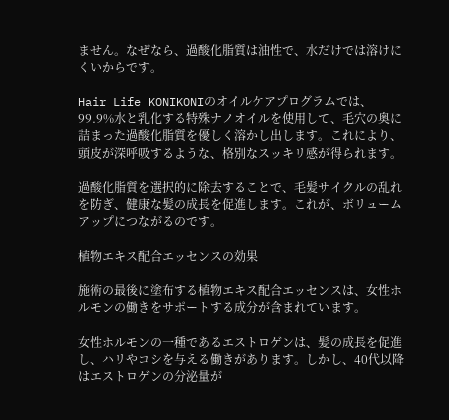ません。なぜなら、過酸化脂質は油性で、水だけでは溶けにくいからです。

Hair Life KONIKONIのオイルケアプログラムでは、99.9%水と乳化する特殊ナノオイルを使用して、毛穴の奥に詰まった過酸化脂質を優しく溶かし出します。これにより、頭皮が深呼吸するような、格別なスッキリ感が得られます。

過酸化脂質を選択的に除去することで、毛髪サイクルの乱れを防ぎ、健康な髪の成長を促進します。これが、ボリュームアップにつながるのです。

植物エキス配合エッセンスの効果

施術の最後に塗布する植物エキス配合エッセンスは、女性ホルモンの働きをサポートする成分が含まれています。

女性ホルモンの一種であるエストロゲンは、髪の成長を促進し、ハリやコシを与える働きがあります。しかし、40代以降はエストロゲンの分泌量が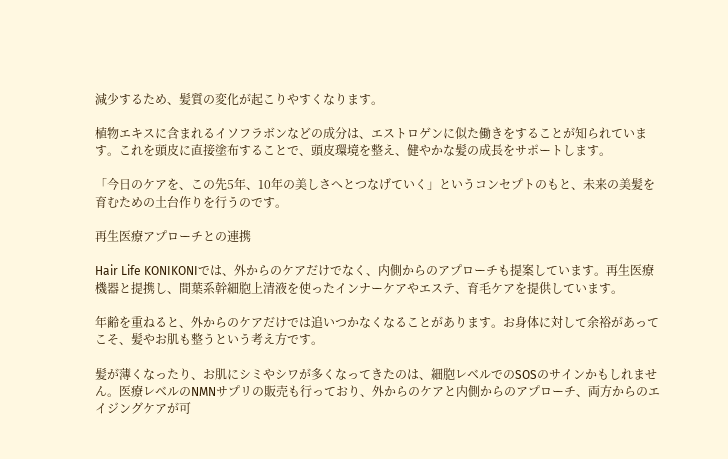減少するため、髪質の変化が起こりやすくなります。

植物エキスに含まれるイソフラボンなどの成分は、エストロゲンに似た働きをすることが知られています。これを頭皮に直接塗布することで、頭皮環境を整え、健やかな髪の成長をサポートします。

「今日のケアを、この先5年、10年の美しさへとつなげていく」というコンセプトのもと、未来の美髪を育むための土台作りを行うのです。

再生医療アプローチとの連携

Hair Life KONIKONIでは、外からのケアだけでなく、内側からのアプローチも提案しています。再生医療機器と提携し、間葉系幹細胞上清液を使ったインナーケアやエステ、育毛ケアを提供しています。

年齢を重ねると、外からのケアだけでは追いつかなくなることがあります。お身体に対して余裕があってこそ、髪やお肌も整うという考え方です。

髪が薄くなったり、お肌にシミやシワが多くなってきたのは、細胞レベルでのSOSのサインかもしれません。医療レベルのNMNサプリの販売も行っており、外からのケアと内側からのアプローチ、両方からのエイジングケアが可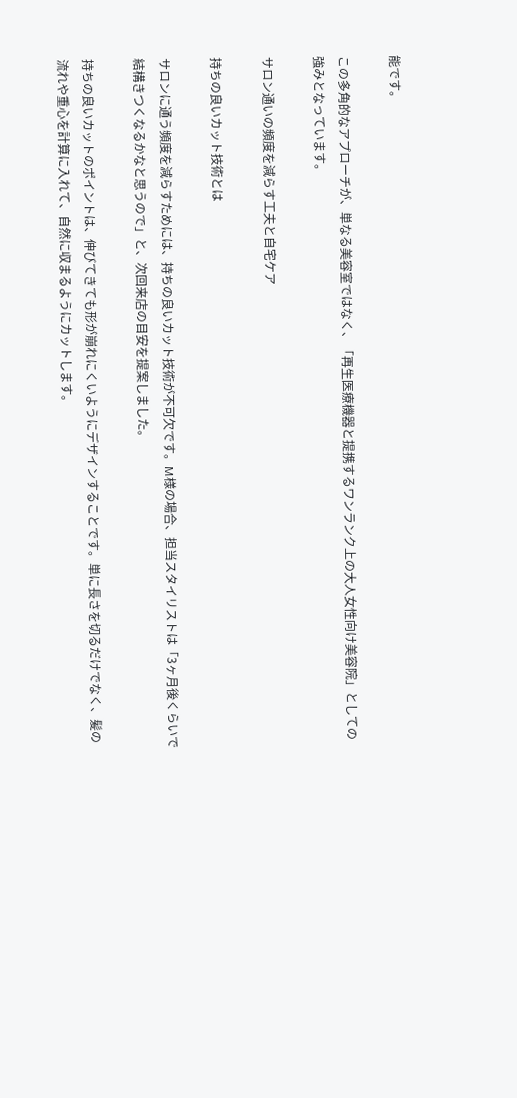能です。

この多角的なアプローチが、単なる美容室ではなく、「再生医療機器と提携するワンランク上の大人女性向け美容院」としての強みとなっています。

サロン通いの頻度を減らす工夫と自宅ケア

持ちの良いカット技術とは

サロンに通う頻度を減らすためには、持ちの良いカット技術が不可欠です。M様の場合、担当スタイリストは「3ヶ月後くらいで結構きつくなるかなと思うので」と、次回来店の目安を提案しました。

持ちの良いカットのポイントは、伸びてきても形が崩れにくいようにデザインすることです。単に長さを切るだけでなく、髪の流れや重心を計算に入れて、自然に収まるようにカットします。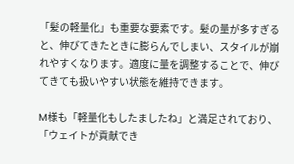「髪の軽量化」も重要な要素です。髪の量が多すぎると、伸びてきたときに膨らんでしまい、スタイルが崩れやすくなります。適度に量を調整することで、伸びてきても扱いやすい状態を維持できます。

M様も「軽量化もしたましたね」と満足されており、「ウェイトが貢献でき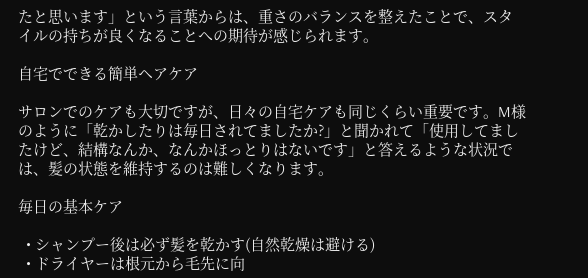たと思います」という言葉からは、重さのバランスを整えたことで、スタイルの持ちが良くなることへの期待が感じられます。

自宅でできる簡単ヘアケア

サロンでのケアも大切ですが、日々の自宅ケアも同じくらい重要です。M様のように「乾かしたりは毎日されてましたか?」と聞かれて「使用してましたけど、結構なんか、なんかほっとりはないです」と答えるような状況では、髪の状態を維持するのは難しくなります。

毎日の基本ケア

  • シャンプー後は必ず髪を乾かす(自然乾燥は避ける)
  • ドライヤーは根元から毛先に向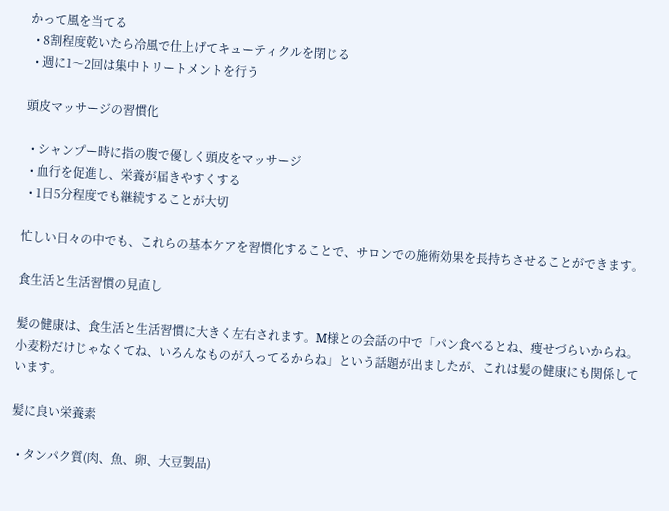かって風を当てる
  • 8割程度乾いたら冷風で仕上げてキューティクルを閉じる
  • 週に1〜2回は集中トリートメントを行う

頭皮マッサージの習慣化

  • シャンプー時に指の腹で優しく頭皮をマッサージ
  • 血行を促進し、栄養が届きやすくする
  • 1日5分程度でも継続することが大切

忙しい日々の中でも、これらの基本ケアを習慣化することで、サロンでの施術効果を長持ちさせることができます。

食生活と生活習慣の見直し

髪の健康は、食生活と生活習慣に大きく左右されます。M様との会話の中で「パン食べるとね、痩せづらいからね。小麦粉だけじゃなくてね、いろんなものが入ってるからね」という話題が出ましたが、これは髪の健康にも関係しています。

髪に良い栄養素

  • タンパク質(肉、魚、卵、大豆製品)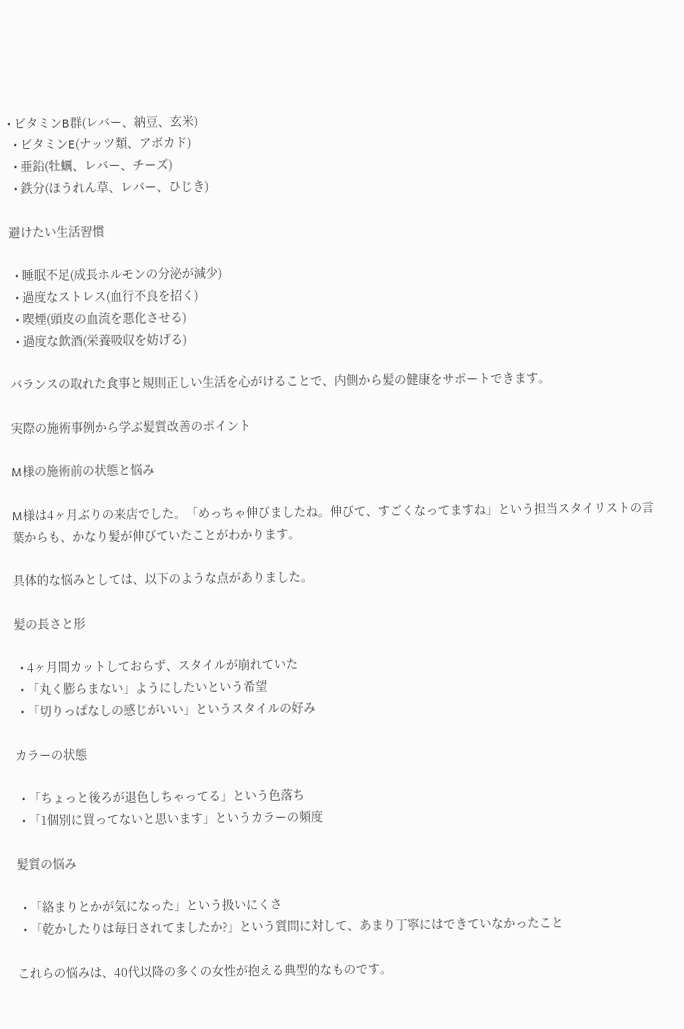• ビタミンB群(レバー、納豆、玄米)
  • ビタミンE(ナッツ類、アボカド)
  • 亜鉛(牡蠣、レバー、チーズ)
  • 鉄分(ほうれん草、レバー、ひじき)

避けたい生活習慣

  • 睡眠不足(成長ホルモンの分泌が減少)
  • 過度なストレス(血行不良を招く)
  • 喫煙(頭皮の血流を悪化させる)
  • 過度な飲酒(栄養吸収を妨げる)

バランスの取れた食事と規則正しい生活を心がけることで、内側から髪の健康をサポートできます。

実際の施術事例から学ぶ髪質改善のポイント

M様の施術前の状態と悩み

M様は4ヶ月ぶりの来店でした。「めっちゃ伸びましたね。伸びて、すごくなってますね」という担当スタイリストの言葉からも、かなり髪が伸びていたことがわかります。

具体的な悩みとしては、以下のような点がありました。

髪の長さと形

  • 4ヶ月間カットしておらず、スタイルが崩れていた
  • 「丸く膨らまない」ようにしたいという希望
  • 「切りっぱなしの感じがいい」というスタイルの好み

カラーの状態

  • 「ちょっと後ろが退色しちゃってる」という色落ち
  • 「1個別に買ってないと思います」というカラーの頻度

髪質の悩み

  • 「絡まりとかが気になった」という扱いにくさ
  • 「乾かしたりは毎日されてましたか?」という質問に対して、あまり丁寧にはできていなかったこと

これらの悩みは、40代以降の多くの女性が抱える典型的なものです。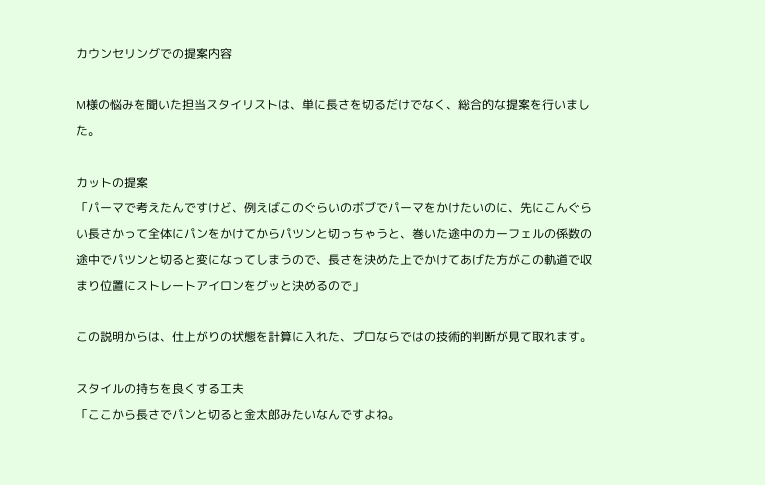カウンセリングでの提案内容

M様の悩みを聞いた担当スタイリストは、単に長さを切るだけでなく、総合的な提案を行いました。

カットの提案
「パーマで考えたんですけど、例えばこのぐらいのボブでパーマをかけたいのに、先にこんぐらい長さかって全体にパンをかけてからパツンと切っちゃうと、巻いた途中のカーフェルの係数の途中でパツンと切ると変になってしまうので、長さを決めた上でかけてあげた方がこの軌道で収まり位置にストレートアイロンをグッと決めるので」

この説明からは、仕上がりの状態を計算に入れた、プロならではの技術的判断が見て取れます。

スタイルの持ちを良くする工夫
「ここから長さでパンと切ると金太郎みたいなんですよね。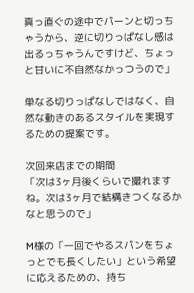真っ直ぐの途中でパーンと切っちゃうから、逆に切りっぱなし感は出るっちゃうんですけど、ちょっと甘いに不自然なかっつうので」

単なる切りっぱなしではなく、自然な動きのあるスタイルを実現するための提案です。

次回来店までの期間
「次は3ヶ月後くらいで撮れますね。次は3ヶ月で結構きつくなるかなと思うので」

M様の「一回でやるスパンをちょっとでも長くしたい」という希望に応えるための、持ち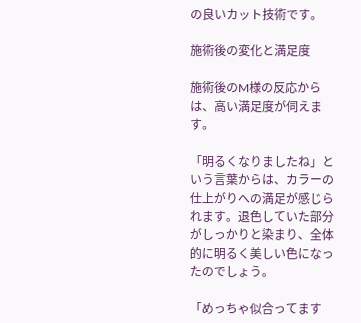の良いカット技術です。

施術後の変化と満足度

施術後のM様の反応からは、高い満足度が伺えます。

「明るくなりましたね」という言葉からは、カラーの仕上がりへの満足が感じられます。退色していた部分がしっかりと染まり、全体的に明るく美しい色になったのでしょう。

「めっちゃ似合ってます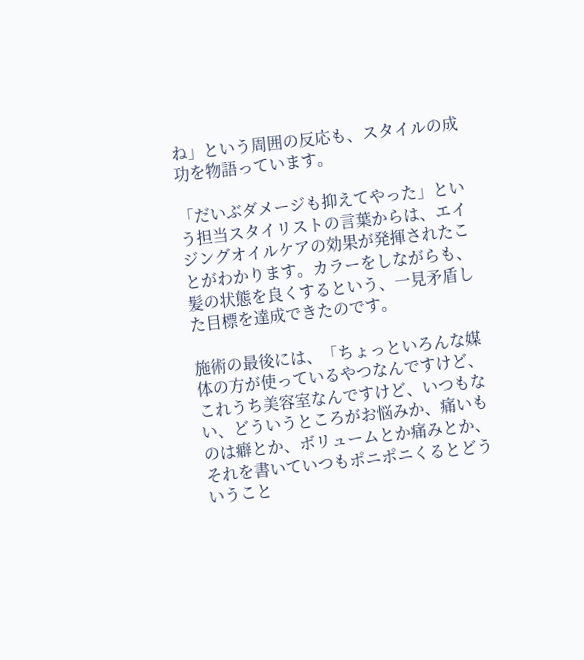ね」という周囲の反応も、スタイルの成功を物語っています。

「だいぶダメージも抑えてやった」という担当スタイリストの言葉からは、エイジングオイルケアの効果が発揮されたことがわかります。カラーをしながらも、髪の状態を良くするという、一見矛盾した目標を達成できたのです。

施術の最後には、「ちょっといろんな媒体の方が使っているやつなんですけど、これうち美容室なんですけど、いつもない、どういうところがお悩みか、痛いものは癖とか、ボリュームとか痛みとか、それを書いていつもポニポニくるとどういうこと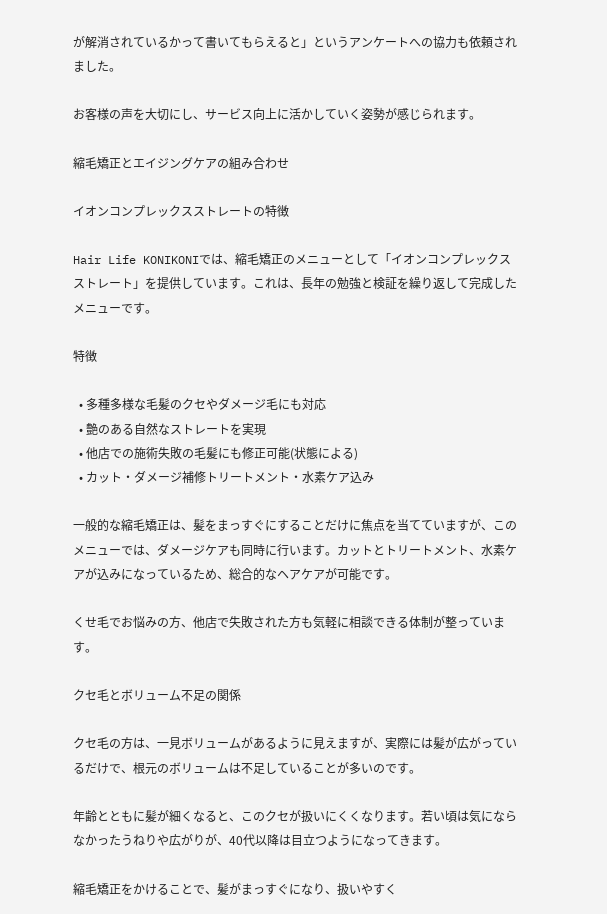が解消されているかって書いてもらえると」というアンケートへの協力も依頼されました。

お客様の声を大切にし、サービス向上に活かしていく姿勢が感じられます。

縮毛矯正とエイジングケアの組み合わせ

イオンコンプレックスストレートの特徴

Hair Life KONIKONIでは、縮毛矯正のメニューとして「イオンコンプレックスストレート」を提供しています。これは、長年の勉強と検証を繰り返して完成したメニューです。

特徴

  • 多種多様な毛髪のクセやダメージ毛にも対応
  • 艶のある自然なストレートを実現
  • 他店での施術失敗の毛髪にも修正可能(状態による)
  • カット・ダメージ補修トリートメント・水素ケア込み

一般的な縮毛矯正は、髪をまっすぐにすることだけに焦点を当てていますが、このメニューでは、ダメージケアも同時に行います。カットとトリートメント、水素ケアが込みになっているため、総合的なヘアケアが可能です。

くせ毛でお悩みの方、他店で失敗された方も気軽に相談できる体制が整っています。

クセ毛とボリューム不足の関係

クセ毛の方は、一見ボリュームがあるように見えますが、実際には髪が広がっているだけで、根元のボリュームは不足していることが多いのです。

年齢とともに髪が細くなると、このクセが扱いにくくなります。若い頃は気にならなかったうねりや広がりが、40代以降は目立つようになってきます。

縮毛矯正をかけることで、髪がまっすぐになり、扱いやすく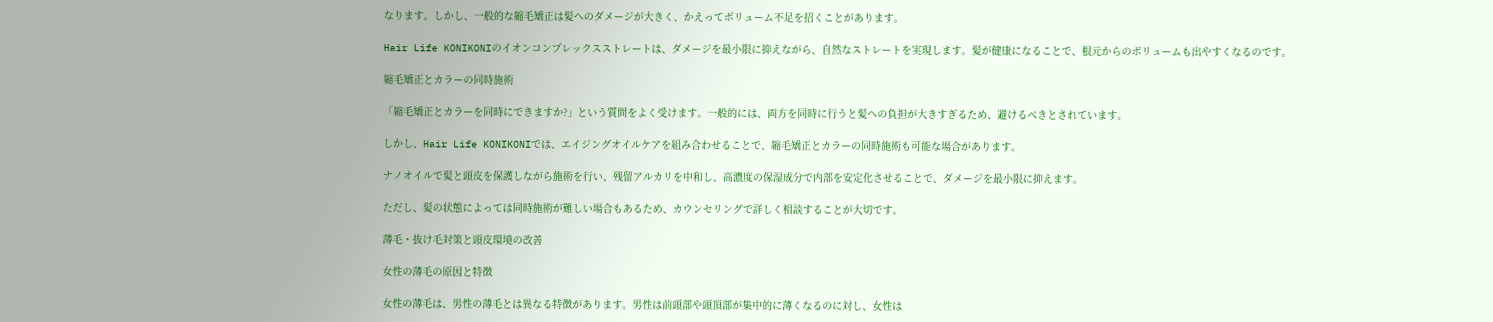なります。しかし、一般的な縮毛矯正は髪へのダメージが大きく、かえってボリューム不足を招くことがあります。

Hair Life KONIKONIのイオンコンプレックスストレートは、ダメージを最小限に抑えながら、自然なストレートを実現します。髪が健康になることで、根元からのボリュームも出やすくなるのです。

縮毛矯正とカラーの同時施術

「縮毛矯正とカラーを同時にできますか?」という質問をよく受けます。一般的には、両方を同時に行うと髪への負担が大きすぎるため、避けるべきとされています。

しかし、Hair Life KONIKONIでは、エイジングオイルケアを組み合わせることで、縮毛矯正とカラーの同時施術も可能な場合があります。

ナノオイルで髪と頭皮を保護しながら施術を行い、残留アルカリを中和し、高濃度の保湿成分で内部を安定化させることで、ダメージを最小限に抑えます。

ただし、髪の状態によっては同時施術が難しい場合もあるため、カウンセリングで詳しく相談することが大切です。

薄毛・抜け毛対策と頭皮環境の改善

女性の薄毛の原因と特徴

女性の薄毛は、男性の薄毛とは異なる特徴があります。男性は前頭部や頭頂部が集中的に薄くなるのに対し、女性は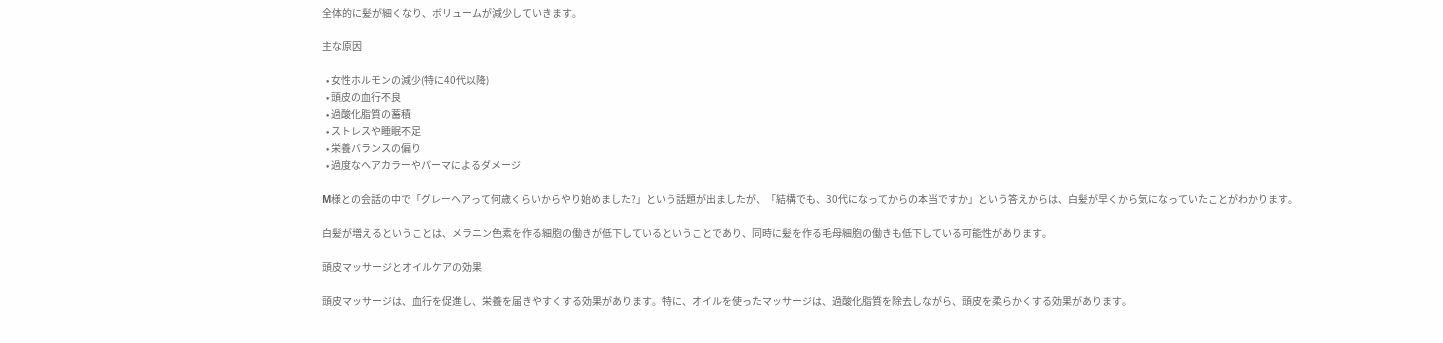全体的に髪が細くなり、ボリュームが減少していきます。

主な原因

  • 女性ホルモンの減少(特に40代以降)
  • 頭皮の血行不良
  • 過酸化脂質の蓄積
  • ストレスや睡眠不足
  • 栄養バランスの偏り
  • 過度なヘアカラーやパーマによるダメージ

M様との会話の中で「グレーヘアって何歳くらいからやり始めました?」という話題が出ましたが、「結構でも、30代になってからの本当ですか」という答えからは、白髪が早くから気になっていたことがわかります。

白髪が増えるということは、メラニン色素を作る細胞の働きが低下しているということであり、同時に髪を作る毛母細胞の働きも低下している可能性があります。

頭皮マッサージとオイルケアの効果

頭皮マッサージは、血行を促進し、栄養を届きやすくする効果があります。特に、オイルを使ったマッサージは、過酸化脂質を除去しながら、頭皮を柔らかくする効果があります。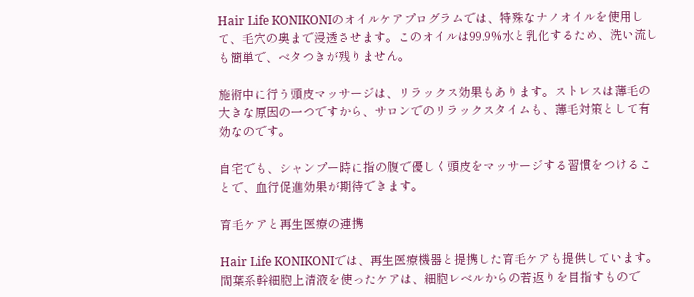Hair Life KONIKONIのオイルケアプログラムでは、特殊なナノオイルを使用して、毛穴の奥まで浸透させます。このオイルは99.9%水と乳化するため、洗い流しも簡単で、ベタつきが残りません。

施術中に行う頭皮マッサージは、リラックス効果もあります。ストレスは薄毛の大きな原因の一つですから、サロンでのリラックスタイムも、薄毛対策として有効なのです。

自宅でも、シャンプー時に指の腹で優しく頭皮をマッサージする習慣をつけることで、血行促進効果が期待できます。

育毛ケアと再生医療の連携

Hair Life KONIKONIでは、再生医療機器と提携した育毛ケアも提供しています。間葉系幹細胞上清液を使ったケアは、細胞レベルからの若返りを目指すもので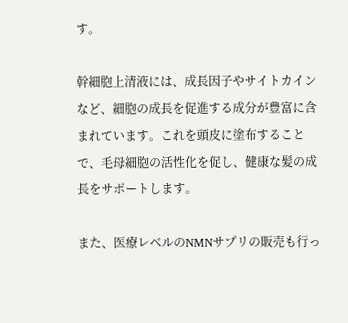す。

幹細胞上清液には、成長因子やサイトカインなど、細胞の成長を促進する成分が豊富に含まれています。これを頭皮に塗布することで、毛母細胞の活性化を促し、健康な髪の成長をサポートします。

また、医療レベルのNMNサプリの販売も行っ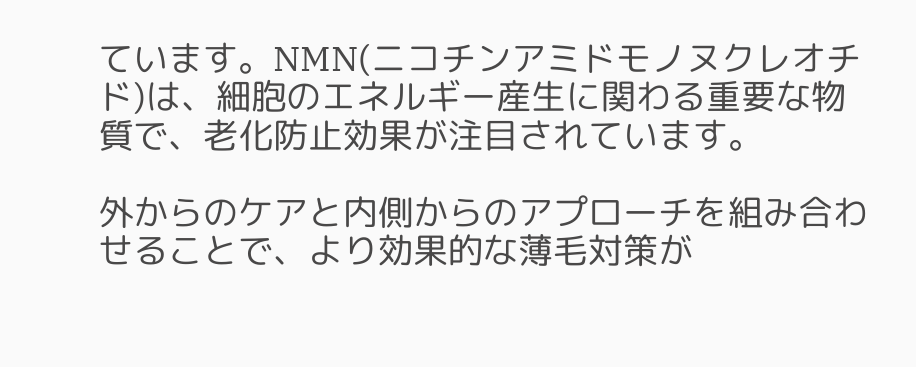ています。NMN(ニコチンアミドモノヌクレオチド)は、細胞のエネルギー産生に関わる重要な物質で、老化防止効果が注目されています。

外からのケアと内側からのアプローチを組み合わせることで、より効果的な薄毛対策が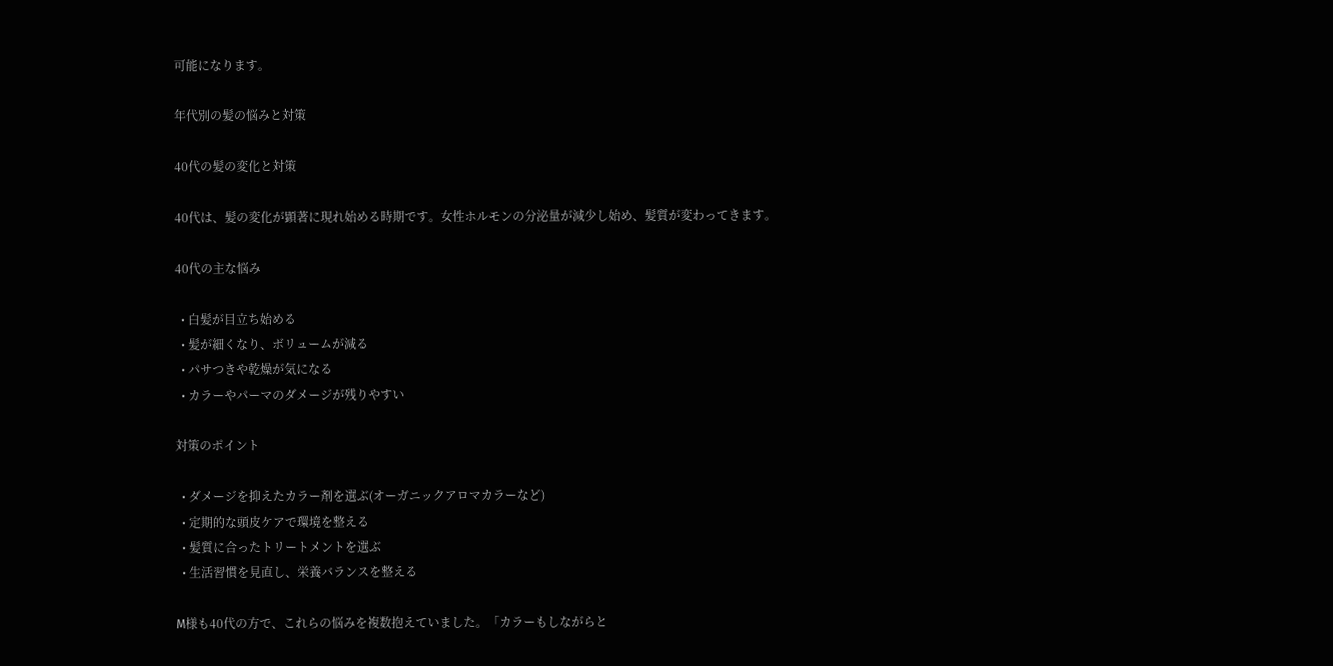可能になります。

年代別の髪の悩みと対策

40代の髪の変化と対策

40代は、髪の変化が顕著に現れ始める時期です。女性ホルモンの分泌量が減少し始め、髪質が変わってきます。

40代の主な悩み

  • 白髪が目立ち始める
  • 髪が細くなり、ボリュームが減る
  • パサつきや乾燥が気になる
  • カラーやパーマのダメージが残りやすい

対策のポイント

  • ダメージを抑えたカラー剤を選ぶ(オーガニックアロマカラーなど)
  • 定期的な頭皮ケアで環境を整える
  • 髪質に合ったトリートメントを選ぶ
  • 生活習慣を見直し、栄養バランスを整える

M様も40代の方で、これらの悩みを複数抱えていました。「カラーもしながらと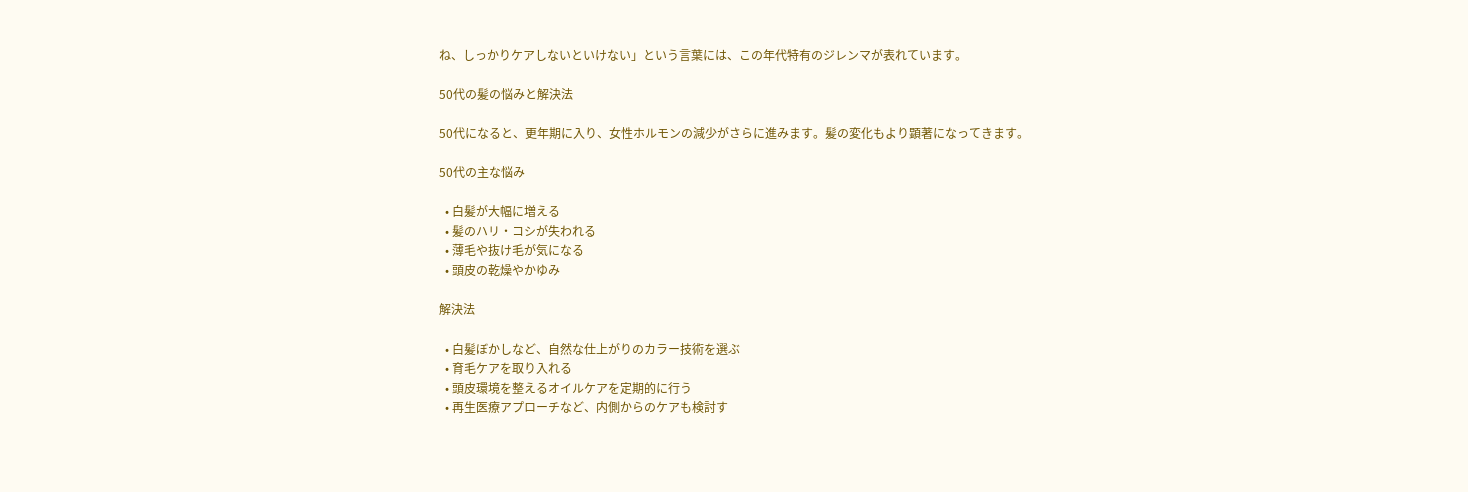ね、しっかりケアしないといけない」という言葉には、この年代特有のジレンマが表れています。

50代の髪の悩みと解決法

50代になると、更年期に入り、女性ホルモンの減少がさらに進みます。髪の変化もより顕著になってきます。

50代の主な悩み

  • 白髪が大幅に増える
  • 髪のハリ・コシが失われる
  • 薄毛や抜け毛が気になる
  • 頭皮の乾燥やかゆみ

解決法

  • 白髪ぼかしなど、自然な仕上がりのカラー技術を選ぶ
  • 育毛ケアを取り入れる
  • 頭皮環境を整えるオイルケアを定期的に行う
  • 再生医療アプローチなど、内側からのケアも検討す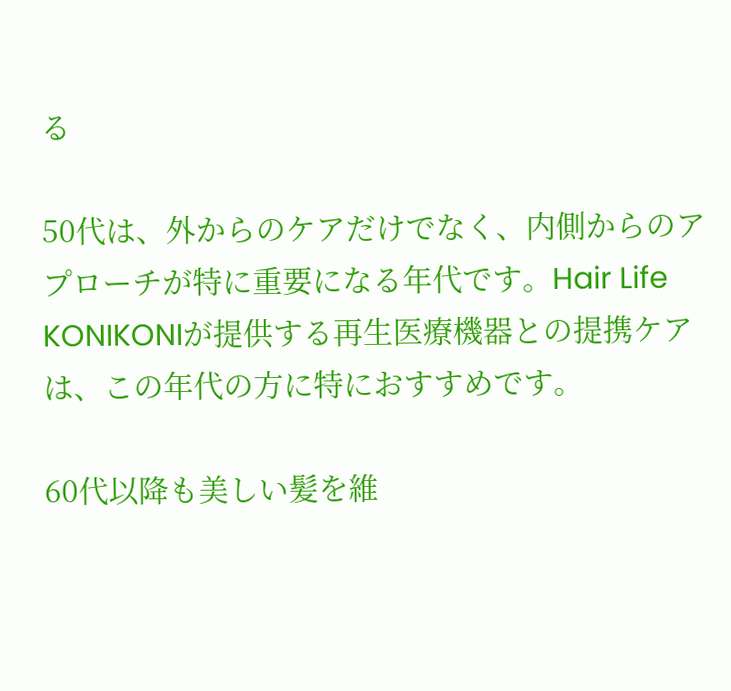る

50代は、外からのケアだけでなく、内側からのアプローチが特に重要になる年代です。Hair Life KONIKONIが提供する再生医療機器との提携ケアは、この年代の方に特におすすめです。

60代以降も美しい髪を維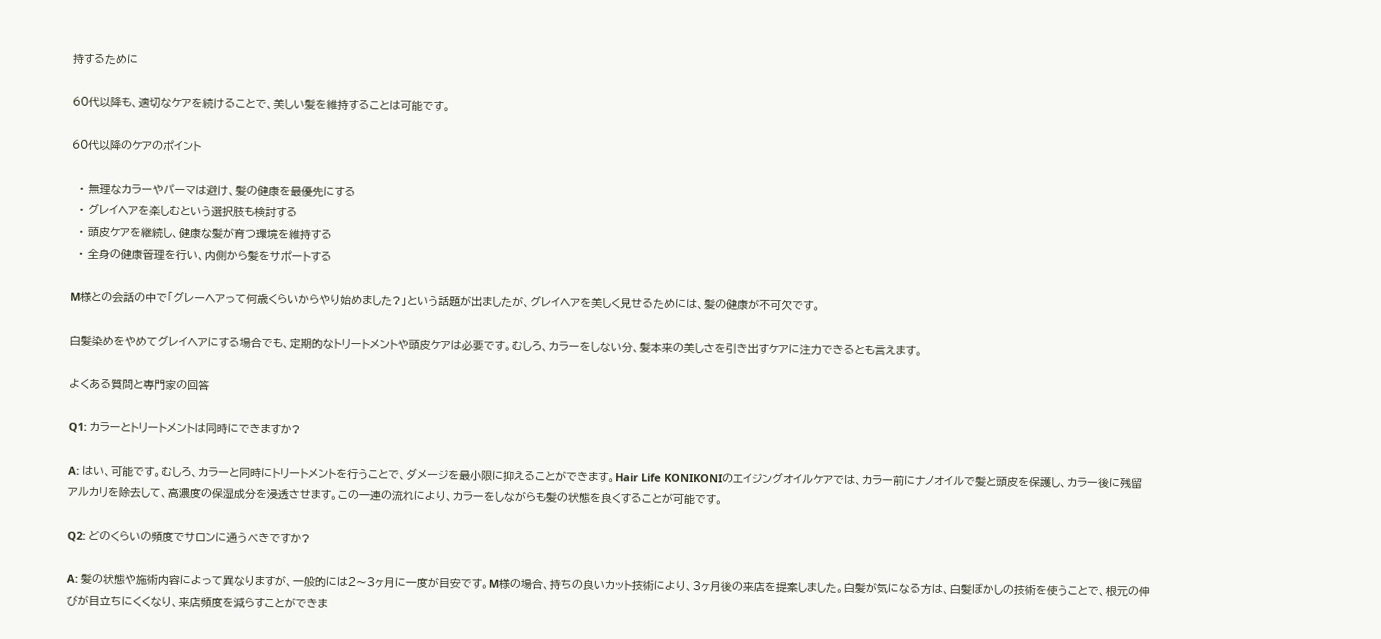持するために

60代以降も、適切なケアを続けることで、美しい髪を維持することは可能です。

60代以降のケアのポイント

  • 無理なカラーやパーマは避け、髪の健康を最優先にする
  • グレイヘアを楽しむという選択肢も検討する
  • 頭皮ケアを継続し、健康な髪が育つ環境を維持する
  • 全身の健康管理を行い、内側から髪をサポートする

M様との会話の中で「グレーヘアって何歳くらいからやり始めました?」という話題が出ましたが、グレイヘアを美しく見せるためには、髪の健康が不可欠です。

白髪染めをやめてグレイヘアにする場合でも、定期的なトリートメントや頭皮ケアは必要です。むしろ、カラーをしない分、髪本来の美しさを引き出すケアに注力できるとも言えます。

よくある質問と専門家の回答

Q1: カラーとトリートメントは同時にできますか?

A: はい、可能です。むしろ、カラーと同時にトリートメントを行うことで、ダメージを最小限に抑えることができます。Hair Life KONIKONIのエイジングオイルケアでは、カラー前にナノオイルで髪と頭皮を保護し、カラー後に残留アルカリを除去して、高濃度の保湿成分を浸透させます。この一連の流れにより、カラーをしながらも髪の状態を良くすることが可能です。

Q2: どのくらいの頻度でサロンに通うべきですか?

A: 髪の状態や施術内容によって異なりますが、一般的には2〜3ヶ月に一度が目安です。M様の場合、持ちの良いカット技術により、3ヶ月後の来店を提案しました。白髪が気になる方は、白髪ぼかしの技術を使うことで、根元の伸びが目立ちにくくなり、来店頻度を減らすことができま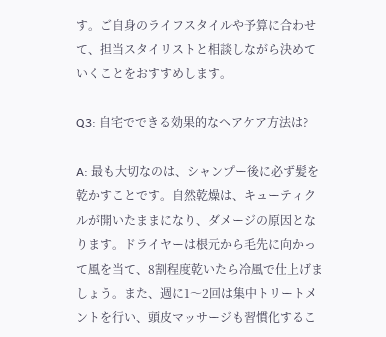す。ご自身のライフスタイルや予算に合わせて、担当スタイリストと相談しながら決めていくことをおすすめします。

Q3: 自宅でできる効果的なヘアケア方法は?

A: 最も大切なのは、シャンプー後に必ず髪を乾かすことです。自然乾燥は、キューティクルが開いたままになり、ダメージの原因となります。ドライヤーは根元から毛先に向かって風を当て、8割程度乾いたら冷風で仕上げましょう。また、週に1〜2回は集中トリートメントを行い、頭皮マッサージも習慣化するこ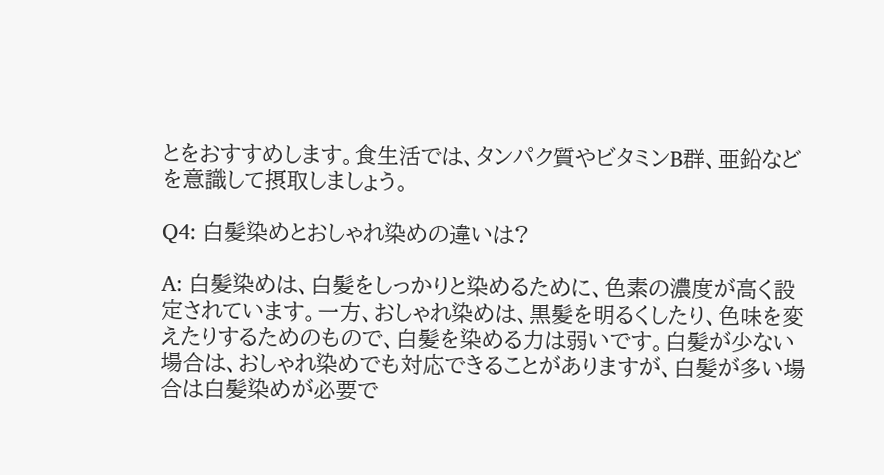とをおすすめします。食生活では、タンパク質やビタミンB群、亜鉛などを意識して摂取しましょう。

Q4: 白髪染めとおしゃれ染めの違いは?

A: 白髪染めは、白髪をしっかりと染めるために、色素の濃度が高く設定されています。一方、おしゃれ染めは、黒髪を明るくしたり、色味を変えたりするためのもので、白髪を染める力は弱いです。白髪が少ない場合は、おしゃれ染めでも対応できることがありますが、白髪が多い場合は白髪染めが必要で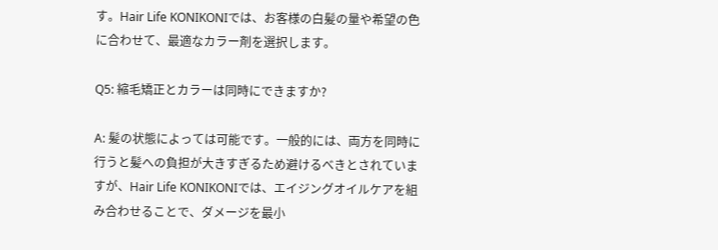す。Hair Life KONIKONIでは、お客様の白髪の量や希望の色に合わせて、最適なカラー剤を選択します。

Q5: 縮毛矯正とカラーは同時にできますか?

A: 髪の状態によっては可能です。一般的には、両方を同時に行うと髪への負担が大きすぎるため避けるべきとされていますが、Hair Life KONIKONIでは、エイジングオイルケアを組み合わせることで、ダメージを最小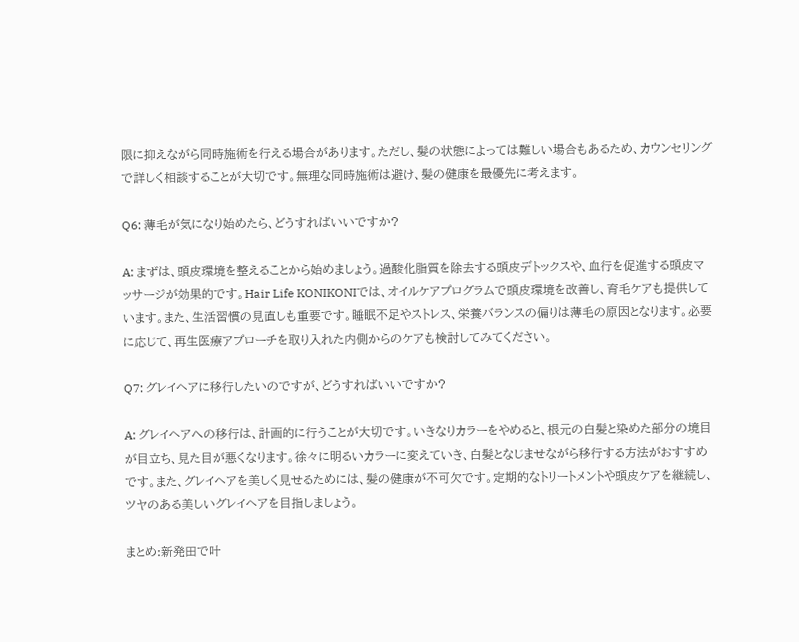限に抑えながら同時施術を行える場合があります。ただし、髪の状態によっては難しい場合もあるため、カウンセリングで詳しく相談することが大切です。無理な同時施術は避け、髪の健康を最優先に考えます。

Q6: 薄毛が気になり始めたら、どうすればいいですか?

A: まずは、頭皮環境を整えることから始めましょう。過酸化脂質を除去する頭皮デトックスや、血行を促進する頭皮マッサージが効果的です。Hair Life KONIKONIでは、オイルケアプログラムで頭皮環境を改善し、育毛ケアも提供しています。また、生活習慣の見直しも重要です。睡眠不足やストレス、栄養バランスの偏りは薄毛の原因となります。必要に応じて、再生医療アプローチを取り入れた内側からのケアも検討してみてください。

Q7: グレイヘアに移行したいのですが、どうすればいいですか?

A: グレイヘアへの移行は、計画的に行うことが大切です。いきなりカラーをやめると、根元の白髪と染めた部分の境目が目立ち、見た目が悪くなります。徐々に明るいカラーに変えていき、白髪となじませながら移行する方法がおすすめです。また、グレイヘアを美しく見せるためには、髪の健康が不可欠です。定期的なトリートメントや頭皮ケアを継続し、ツヤのある美しいグレイヘアを目指しましょう。

まとめ:新発田で叶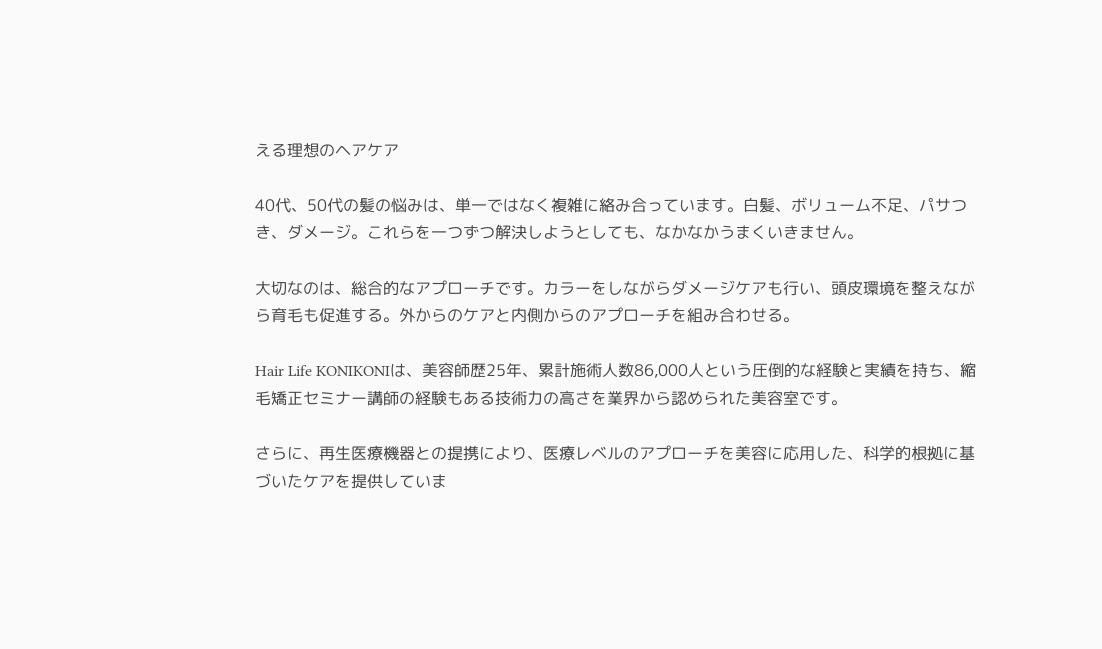える理想のヘアケア

40代、50代の髪の悩みは、単一ではなく複雑に絡み合っています。白髪、ボリューム不足、パサつき、ダメージ。これらを一つずつ解決しようとしても、なかなかうまくいきません。

大切なのは、総合的なアプローチです。カラーをしながらダメージケアも行い、頭皮環境を整えながら育毛も促進する。外からのケアと内側からのアプローチを組み合わせる。

Hair Life KONIKONIは、美容師歴25年、累計施術人数86,000人という圧倒的な経験と実績を持ち、縮毛矯正セミナー講師の経験もある技術力の高さを業界から認められた美容室です。

さらに、再生医療機器との提携により、医療レベルのアプローチを美容に応用した、科学的根拠に基づいたケアを提供していま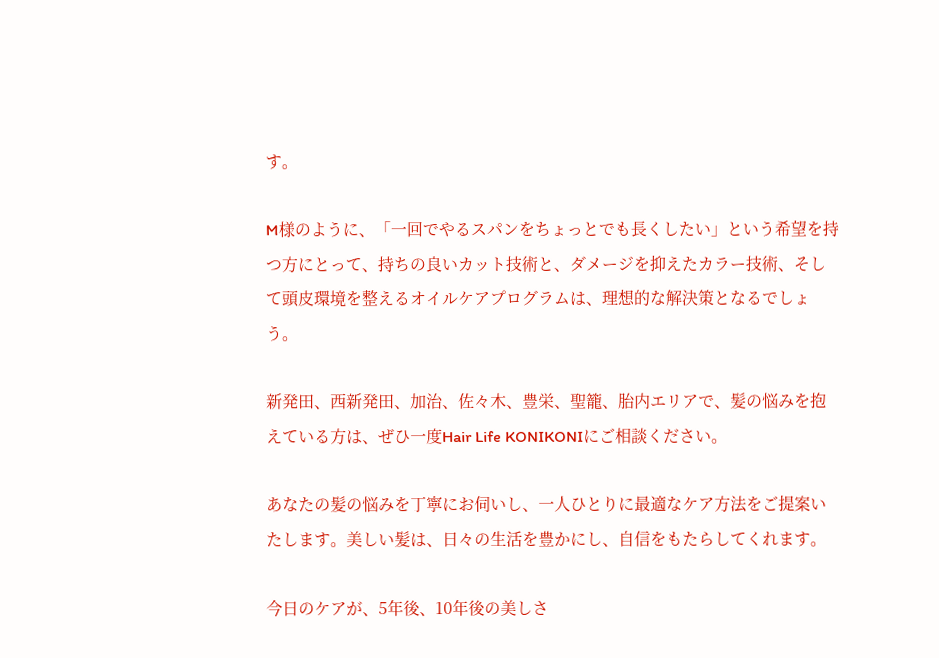す。

M様のように、「一回でやるスパンをちょっとでも長くしたい」という希望を持つ方にとって、持ちの良いカット技術と、ダメージを抑えたカラー技術、そして頭皮環境を整えるオイルケアプログラムは、理想的な解決策となるでしょう。

新発田、西新発田、加治、佐々木、豊栄、聖籠、胎内エリアで、髪の悩みを抱えている方は、ぜひ一度Hair Life KONIKONIにご相談ください。

あなたの髪の悩みを丁寧にお伺いし、一人ひとりに最適なケア方法をご提案いたします。美しい髪は、日々の生活を豊かにし、自信をもたらしてくれます。

今日のケアが、5年後、10年後の美しさ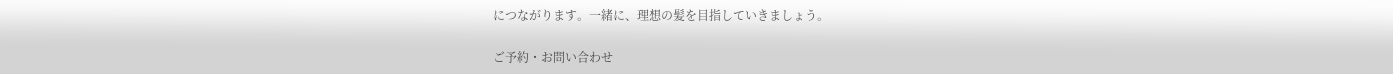につながります。一緒に、理想の髪を目指していきましょう。

ご予約・お問い合わせ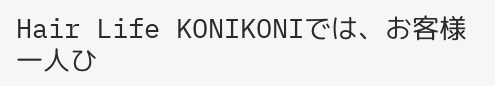Hair Life KONIKONIでは、お客様一人ひ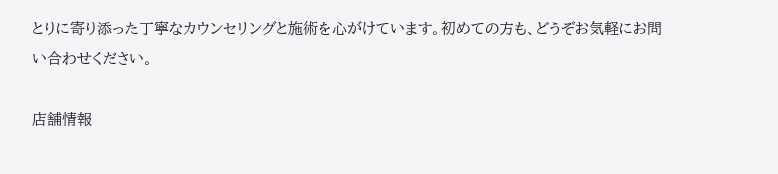とりに寄り添った丁寧なカウンセリングと施術を心がけています。初めての方も、どうぞお気軽にお問い合わせください。

店舗情報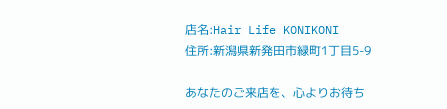店名:Hair Life KONIKONI
住所:新潟県新発田市緑町1丁目5-9

あなたのご来店を、心よりお待ち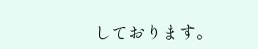しております。